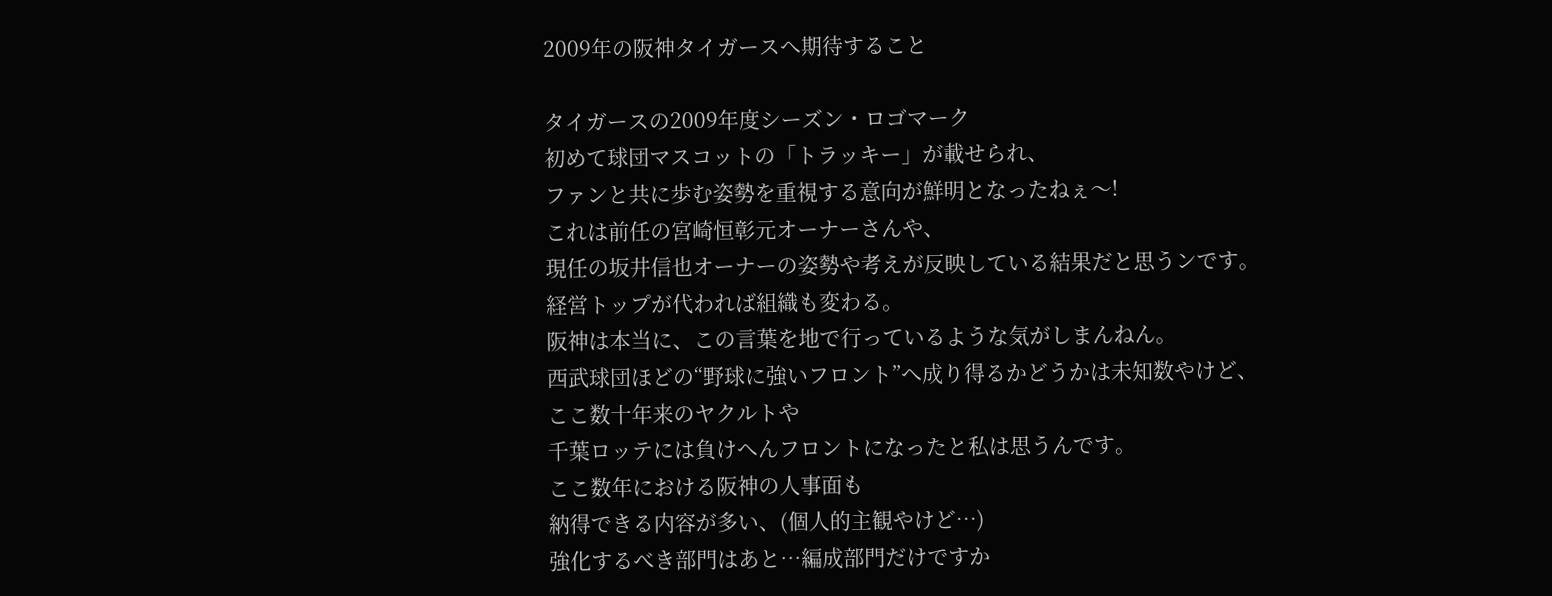2009年の阪神タイガースへ期待すること

タイガースの2009年度シーズン・ロゴマーク
初めて球団マスコットの「トラッキー」が載せられ、
ファンと共に歩む姿勢を重視する意向が鮮明となったねぇ〜!
これは前任の宮崎恒彰元オーナーさんや、
現任の坂井信也オーナーの姿勢や考えが反映している結果だと思うンです。
経営トップが代われば組織も変わる。
阪神は本当に、この言葉を地で行っているような気がしまんねん。
西武球団ほどの“野球に強いフロント”へ成り得るかどうかは未知数やけど、
ここ数十年来のヤクルトや
千葉ロッテには負けへんフロントになったと私は思うんです。
ここ数年における阪神の人事面も
納得できる内容が多い、(個人的主観やけど…)
強化するべき部門はあと…編成部門だけですか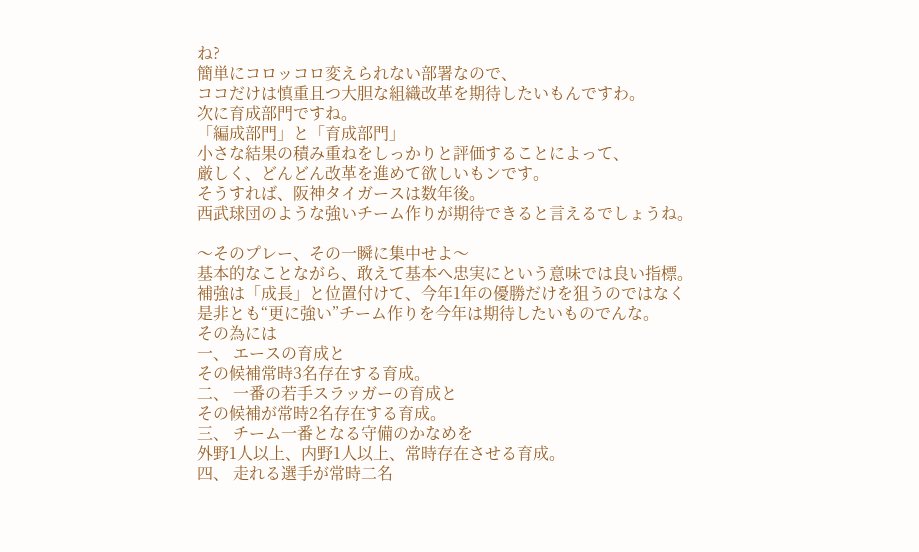ね?
簡単にコロッコロ変えられない部署なので、
ココだけは慎重且つ大胆な組織改革を期待したいもんですわ。
次に育成部門ですね。
「編成部門」と「育成部門」
小さな結果の積み重ねをしっかりと評価することによって、
厳しく、どんどん改革を進めて欲しいもンです。
そうすれば、阪神タイガースは数年後。
西武球団のような強いチーム作りが期待できると言えるでしょうね。

〜そのプレー、その一瞬に集中せよ〜
基本的なことながら、敢えて基本へ忠実にという意味では良い指標。
補強は「成長」と位置付けて、今年1年の優勝だけを狙うのではなく
是非とも“更に強い”チーム作りを今年は期待したいものでんな。
その為には
一、 エースの育成と
その候補常時3名存在する育成。
二、 一番の若手スラッガーの育成と
その候補が常時2名存在する育成。
三、 チーム一番となる守備のかなめを
外野1人以上、内野1人以上、常時存在させる育成。
四、 走れる選手が常時二名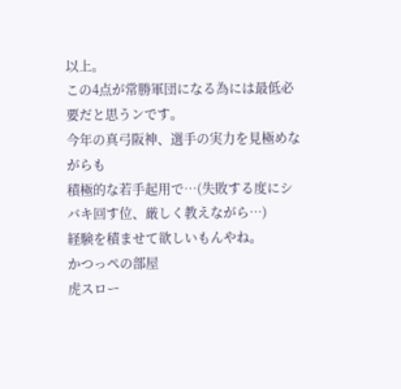以上。
この4点が常勝軍団になる為には最低必要だと思うンです。
今年の真弓阪神、選手の実力を見極めながらも
積極的な若手起用で…(失敗する度にシバキ回す位、厳しく教えながら…)
経験を積ませて欲しいもんやね。
かつっぺの部屋
虎スロー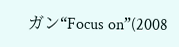ガン“Focus on”(2008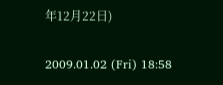年12月22日)

2009.01.02 (Fri) 18:58